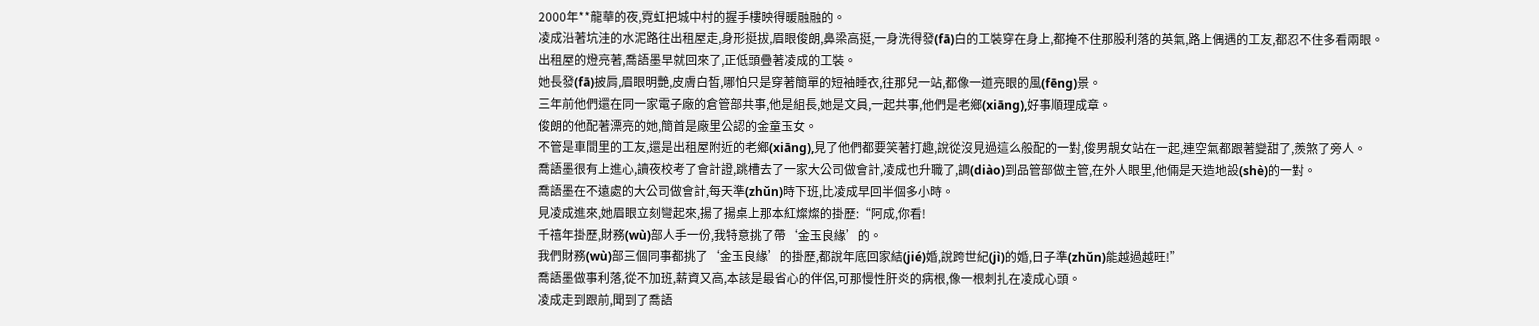2000年**龍華的夜,霓虹把城中村的握手樓映得暖融融的。
凌成沿著坑洼的水泥路往出租屋走,身形挺拔,眉眼俊朗,鼻梁高挺,一身洗得發(fā)白的工裝穿在身上,都掩不住那股利落的英氣,路上偶遇的工友,都忍不住多看兩眼。
出租屋的燈亮著,喬語墨早就回來了,正低頭疊著凌成的工裝。
她長發(fā)披肩,眉眼明艷,皮膚白皙,哪怕只是穿著簡單的短袖睡衣,往那兒一站,都像一道亮眼的風(fēng)景。
三年前他們還在同一家電子廠的倉管部共事,他是組長,她是文員,一起共事,他們是老鄉(xiāng),好事順理成章。
俊朗的他配著漂亮的她,簡首是廠里公認的金童玉女。
不管是車間里的工友,還是出租屋附近的老鄉(xiāng),見了他們都要笑著打趣,說從沒見過這么般配的一對,俊男靚女站在一起,連空氣都跟著變甜了,羨煞了旁人。
喬語墨很有上進心,讀夜校考了會計證,跳槽去了一家大公司做會計,凌成也升職了,調(diào)到品管部做主管,在外人眼里,他倆是天造地設(shè)的一對。
喬語墨在不遠處的大公司做會計,每天準(zhǔn)時下班,比凌成早回半個多小時。
見凌成進來,她眉眼立刻彎起來,揚了揚桌上那本紅燦燦的掛歷:“阿成,你看!
千禧年掛歷,財務(wù)部人手一份,我特意挑了帶‘金玉良緣’的。
我們財務(wù)部三個同事都挑了‘金玉良緣’的掛歷,都說年底回家結(jié)婚,說跨世紀(jì)的婚,日子準(zhǔn)能越過越旺!”
喬語墨做事利落,從不加班,薪資又高,本該是最省心的伴侶,可那慢性肝炎的病根,像一根刺扎在凌成心頭。
凌成走到跟前,聞到了喬語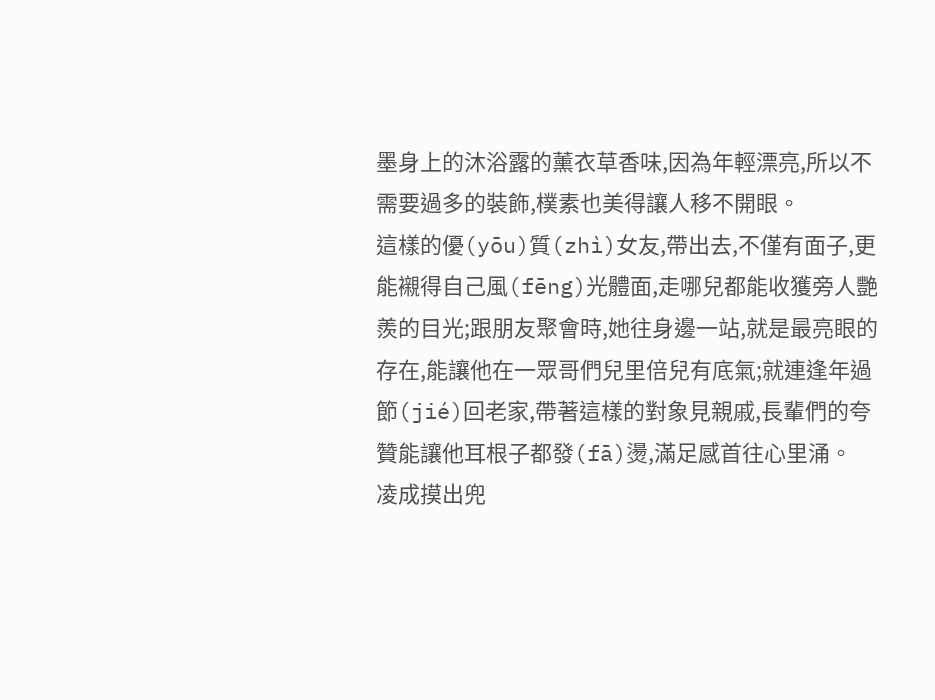墨身上的沐浴露的薰衣草香味,因為年輕漂亮,所以不需要過多的裝飾,樸素也美得讓人移不開眼。
這樣的優(yōu)質(zhì)女友,帶出去,不僅有面子,更能襯得自己風(fēng)光體面,走哪兒都能收獲旁人艷羨的目光;跟朋友聚會時,她往身邊一站,就是最亮眼的存在,能讓他在一眾哥們兒里倍兒有底氣;就連逢年過節(jié)回老家,帶著這樣的對象見親戚,長輩們的夸贊能讓他耳根子都發(fā)燙,滿足感首往心里涌。
凌成摸出兜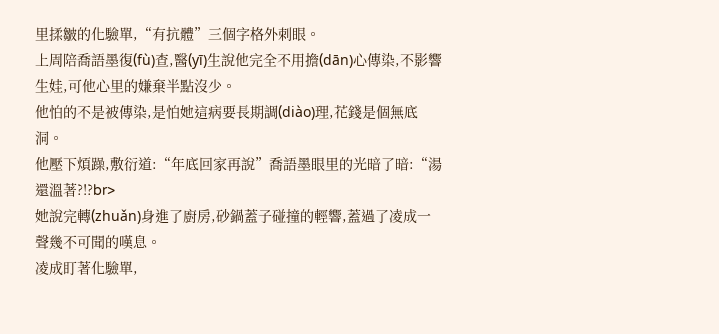里揉皺的化驗單,“有抗體”三個字格外刺眼。
上周陪喬語墨復(fù)查,醫(yī)生說他完全不用擔(dān)心傳染,不影響生娃,可他心里的嫌棄半點沒少。
他怕的不是被傳染,是怕她這病要長期調(diào)理,花錢是個無底洞。
他壓下煩躁,敷衍道:“年底回家再說”喬語墨眼里的光暗了暗:“湯還溫著?!?br>
她說完轉(zhuǎn)身進了廚房,砂鍋蓋子碰撞的輕響,蓋過了凌成一聲幾不可聞的嘆息。
凌成盯著化驗單,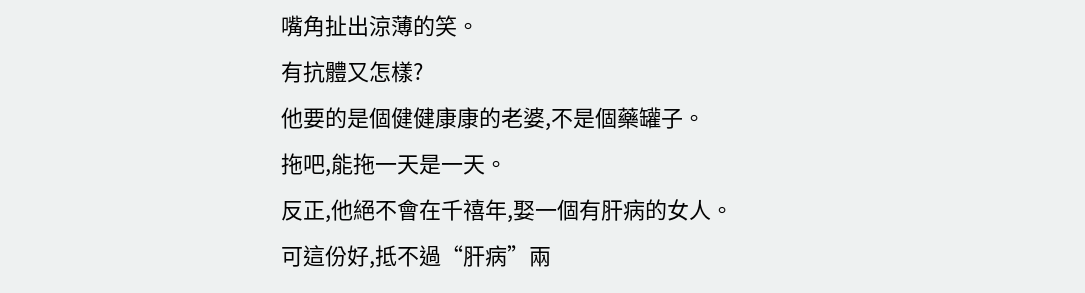嘴角扯出涼薄的笑。
有抗體又怎樣?
他要的是個健健康康的老婆,不是個藥罐子。
拖吧,能拖一天是一天。
反正,他絕不會在千禧年,娶一個有肝病的女人。
可這份好,抵不過“肝病”兩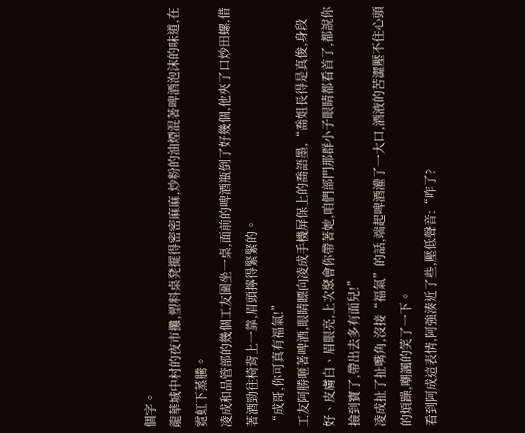個字。
龍華城中村的夜市攤,塑料桌凳擺得密密麻麻,炒粉的油煙混著啤酒泡沫的味道,在霓虹下蒸騰。
凌成和品管部的幾個工友圍坐一桌,面前的啤酒瓶倒了好幾個,他夾了口炒田螺,借著酒勁往椅背上一靠,眉頭擰得緊緊的。
“成哥,你可真有福氣!”
工友阿勝咂著啤酒,眼睛瞟向凌成手機屏保上的喬語墨,“喬姐長得是真俊,身段好、皮膚白、眉眼亮,上次聚會你帶著她,咱們部門那群小子眼睛都看首了,都說你撿到寶了,帶出去多有面兒!”
凌成扯了扯嘴角,沒接“福氣”的話,端起啤酒灌了一大口,酒液的苦澀壓不住心頭的煩躁,嘲諷的笑了一下。
看到阿成這表情,阿強湊近了些,壓低聲音:“咋了?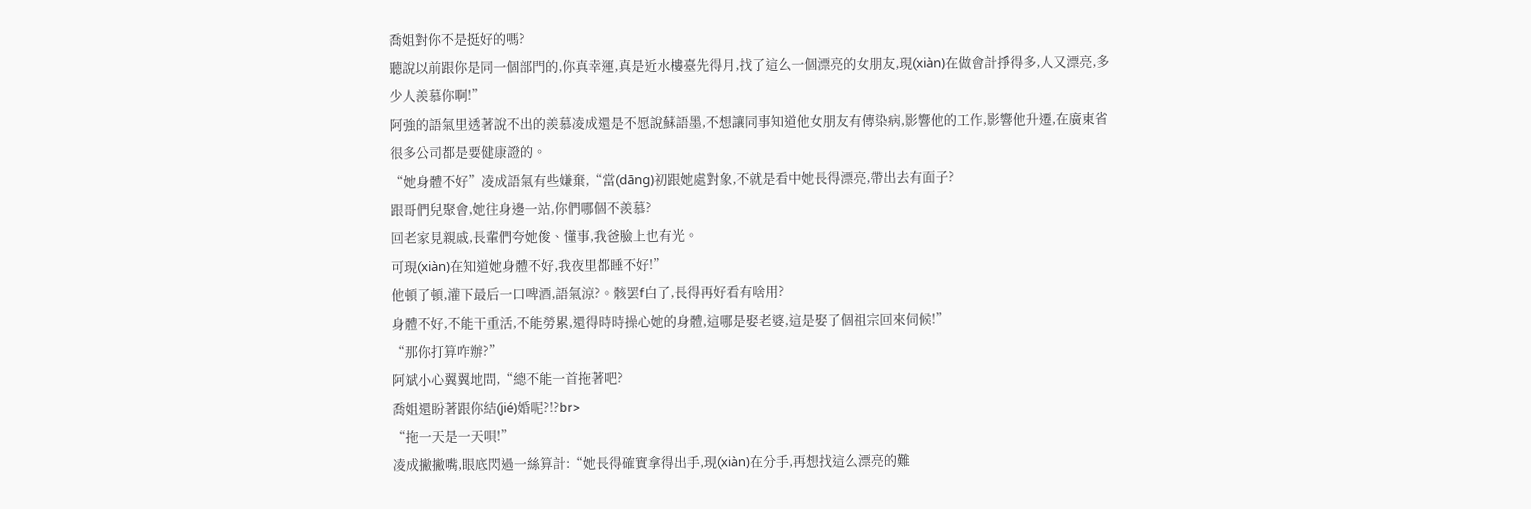喬姐對你不是挺好的嗎?
聽說以前跟你是同一個部門的,你真幸運,真是近水樓臺先得月,找了這么一個漂亮的女朋友,現(xiàn)在做會計掙得多,人又漂亮,多少人羨慕你啊!”
阿強的語氣里透著說不出的羨慕凌成還是不愿說蘇語墨,不想讓同事知道他女朋友有傳染病,影響他的工作,影響他升遷,在廣東省很多公司都是要健康證的。
“她身體不好”凌成語氣有些嫌棄,“當(dāng)初跟她處對象,不就是看中她長得漂亮,帶出去有面子?
跟哥們兒聚會,她往身邊一站,你們哪個不羨慕?
回老家見親戚,長輩們夸她俊、懂事,我爸臉上也有光。
可現(xiàn)在知道她身體不好,我夜里都睡不好!”
他頓了頓,灌下最后一口啤酒,語氣涼?。骸罢f白了,長得再好看有啥用?
身體不好,不能干重活,不能勞累,還得時時操心她的身體,這哪是娶老婆,這是娶了個祖宗回來伺候!”
“那你打算咋辦?”
阿斌小心翼翼地問,“總不能一首拖著吧?
喬姐還盼著跟你結(jié)婚呢?!?br>
“拖一天是一天唄!”
凌成撇撇嘴,眼底閃過一絲算計:“她長得確實拿得出手,現(xiàn)在分手,再想找這么漂亮的難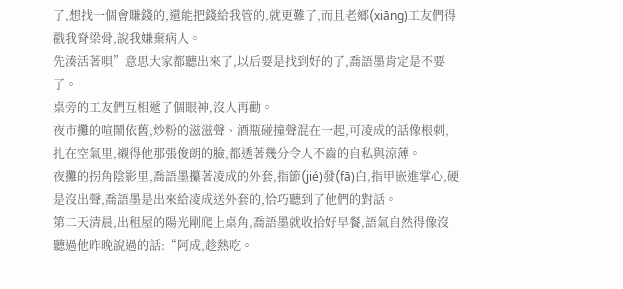了,想找一個會賺錢的,還能把錢給我管的,就更難了,而且老鄉(xiāng)工友們得戳我脊梁骨,說我嫌棄病人。
先湊活著唄”意思大家都聽出來了,以后要是找到好的了,喬語墨肯定是不要了。
桌旁的工友們互相遞了個眼神,沒人再勸。
夜市攤的喧鬧依舊,炒粉的滋滋聲、酒瓶碰撞聲混在一起,可凌成的話像根刺,扎在空氣里,襯得他那張俊朗的臉,都透著幾分令人不齒的自私與涼薄。
夜攤的拐角陰影里,喬語墨攥著凌成的外套,指節(jié)發(fā)白,指甲嵌進掌心,硬是沒出聲,喬語墨是出來給凌成送外套的,恰巧聽到了他們的對話。
第二天清晨,出租屋的陽光剛爬上桌角,喬語墨就收拾好早餐,語氣自然得像沒聽過他昨晚說過的話:“阿成,趁熱吃。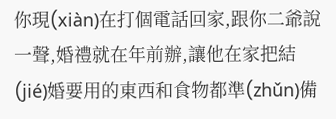你現(xiàn)在打個電話回家,跟你二爺說一聲,婚禮就在年前辦,讓他在家把結(jié)婚要用的東西和食物都準(zhǔn)備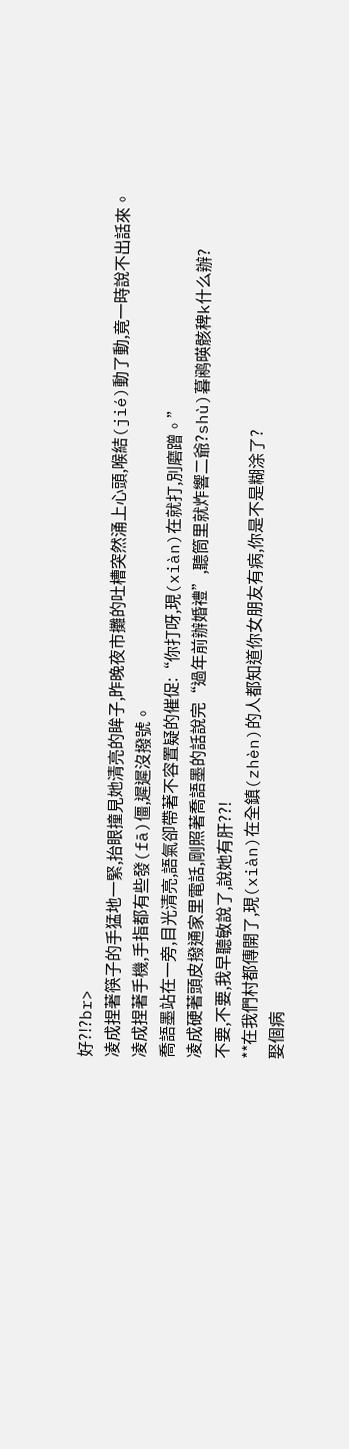好?!?br>
凌成捏著筷子的手猛地一緊,抬眼撞見她清亮的眸子,昨晚夜市攤的吐槽突然涌上心頭,喉結(jié)動了動,竟一時說不出話來。
凌成捏著手機,手指都有些發(fā)僵,遲遲沒撥號。
喬語墨站在一旁,目光清亮,語氣卻帶著不容置疑的催促:“你打呀,現(xiàn)在就打,別磨蹭。”
凌成硬著頭皮撥通家里電話,剛照著喬語墨的話說完“過年前辦婚禮”,聽筒里就炸響二爺?shù)暮鹇暎骸稗k什么辦?
不要,不要,我早聽敏說了,說她有肝??!
**在我們村都傳開了,現(xiàn)在全鎮(zhèn)的人都知道你女朋友有病,你是不是糊涂了?
娶個病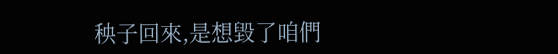秧子回來,是想毀了咱們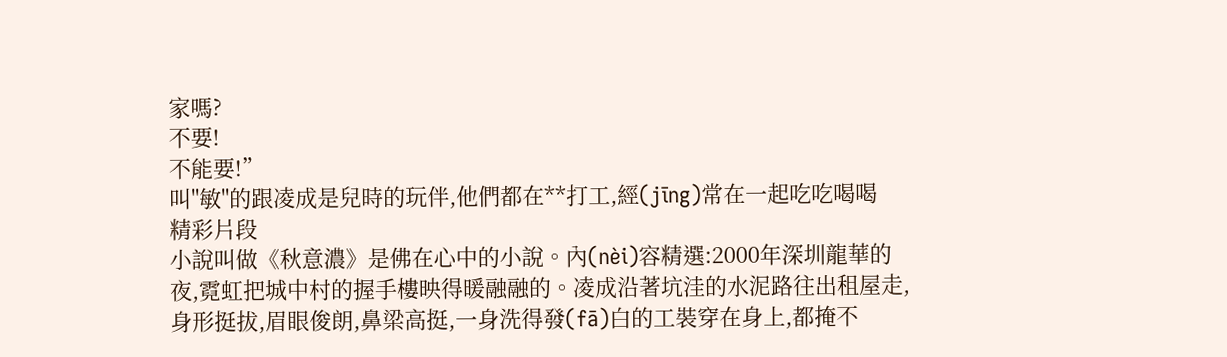家嗎?
不要!
不能要!”
叫"敏"的跟凌成是兒時的玩伴,他們都在**打工,經(jīng)常在一起吃吃喝喝
精彩片段
小說叫做《秋意濃》是佛在心中的小說。內(nèi)容精選:2000年深圳龍華的夜,霓虹把城中村的握手樓映得暖融融的。凌成沿著坑洼的水泥路往出租屋走,身形挺拔,眉眼俊朗,鼻梁高挺,一身洗得發(fā)白的工裝穿在身上,都掩不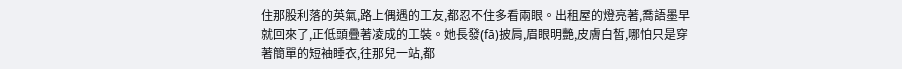住那股利落的英氣,路上偶遇的工友,都忍不住多看兩眼。出租屋的燈亮著,喬語墨早就回來了,正低頭疊著凌成的工裝。她長發(fā)披肩,眉眼明艷,皮膚白皙,哪怕只是穿著簡單的短袖睡衣,往那兒一站,都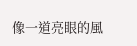像一道亮眼的風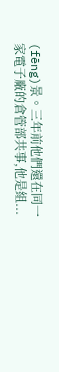(fēng)景。三年前他們還在同一家電子廠的倉管部共事,他是組...